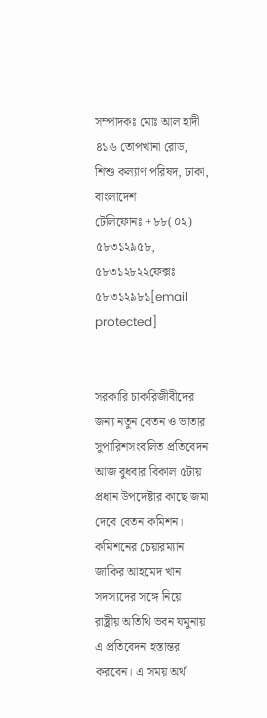সম্পাদকঃ মোঃ আল হাদী
৪১৬ তোপখানা রোড, শিশু কল্যাণ পরিষদ, ঢাকা, বাংলাদেশ
টেলিফোনঃ +৮৮(০২) ৫৮৩১২৯৫৮, ৫৮৩১২৮২২ফেক্সঃ ৫৮৩১২৯৮১[email protected]


সরকারি চাকরিজীবীদের জন্য নতুন বেতন ও ভাতার সুপারিশসংবলিত প্রতিবেদন আজ বুধবার বিকাল ৫টায় প্রধান উপদেষ্টার কাছে জমা দেবে বেতন কমিশন।
কমিশনের চেয়ারম্যান জাকির আহমেদ খান সদস্যদের সঙ্গে নিয়ে রাষ্ট্রীয় অতিথি ভবন যমুনায় এ প্রতিবেদন হস্তান্তর করবেন। এ সময় অর্থ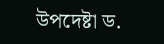উপদেষ্টা ড.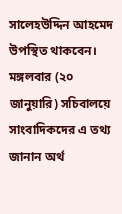সালেহউদ্দিন আহমেদ উপস্থিত থাকবেন।
মঙ্গলবার (২০ জানুয়ারি) সচিবালয়ে সাংবাদিকদের এ তথ্য জানান অর্থ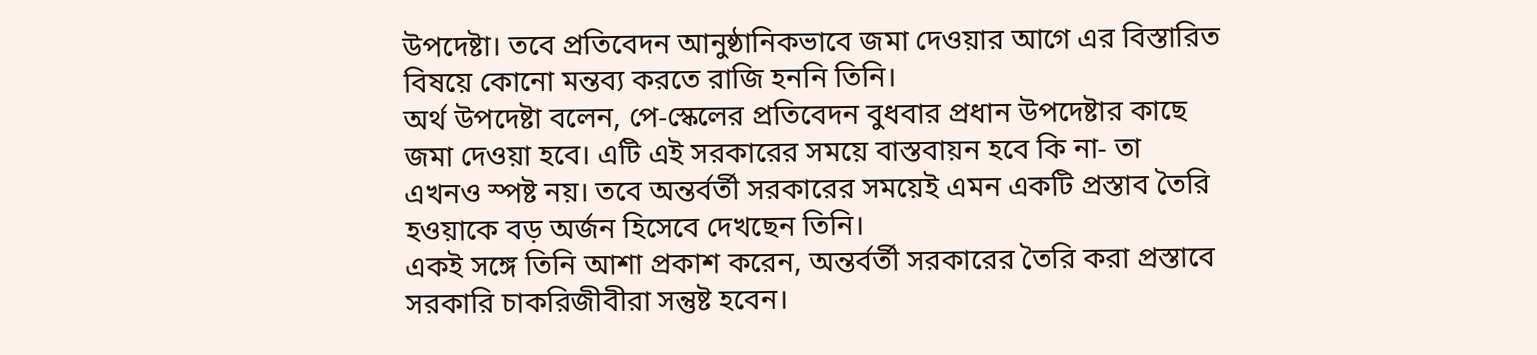উপদেষ্টা। তবে প্রতিবেদন আনুষ্ঠানিকভাবে জমা দেওয়ার আগে এর বিস্তারিত বিষয়ে কোনো মন্তব্য করতে রাজি হননি তিনি।
অর্থ উপদেষ্টা বলেন, পে-স্কেলের প্রতিবেদন বুধবার প্রধান উপদেষ্টার কাছে জমা দেওয়া হবে। এটি এই সরকারের সময়ে বাস্তবায়ন হবে কি না- তা এখনও স্পষ্ট নয়। তবে অন্তর্বর্তী সরকারের সময়েই এমন একটি প্রস্তাব তৈরি হওয়াকে বড় অর্জন হিসেবে দেখছেন তিনি।
একই সঙ্গে তিনি আশা প্রকাশ করেন, অন্তর্বর্তী সরকারের তৈরি করা প্রস্তাবে সরকারি চাকরিজীবীরা সন্তুষ্ট হবেন।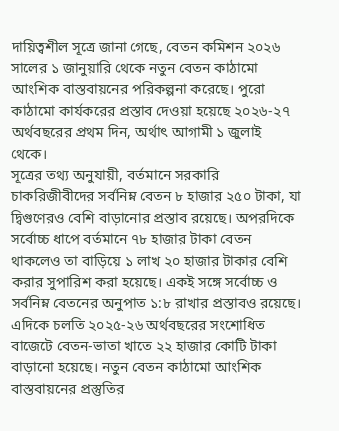দায়িত্বশীল সূত্রে জানা গেছে, বেতন কমিশন ২০২৬ সালের ১ জানুয়ারি থেকে নতুন বেতন কাঠামো আংশিক বাস্তবায়নের পরিকল্পনা করেছে। পুরো কাঠামো কার্যকরের প্রস্তাব দেওয়া হয়েছে ২০২৬-২৭ অর্থবছরের প্রথম দিন, অর্থাৎ আগামী ১ জুলাই থেকে।
সূত্রের তথ্য অনুযায়ী, বর্তমানে সরকারি চাকরিজীবীদের সর্বনিম্ন বেতন ৮ হাজার ২৫০ টাকা, যা দ্বিগুণেরও বেশি বাড়ানোর প্রস্তাব রয়েছে। অপরদিকে সর্বোচ্চ ধাপে বর্তমানে ৭৮ হাজার টাকা বেতন থাকলেও তা বাড়িয়ে ১ লাখ ২০ হাজার টাকার বেশি করার সুপারিশ করা হয়েছে। একই সঙ্গে সর্বোচ্চ ও সর্বনিম্ন বেতনের অনুপাত ১:৮ রাখার প্রস্তাবও রয়েছে।
এদিকে চলতি ২০২৫-২৬ অর্থবছরের সংশোধিত বাজেটে বেতন-ভাতা খাতে ২২ হাজার কোটি টাকা বাড়ানো হয়েছে। নতুন বেতন কাঠামো আংশিক বাস্তবায়নের প্রস্তুতির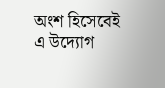অংশ হিসেবেই এ উদ্যোগ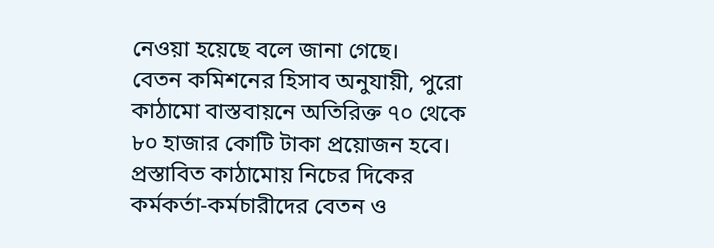নেওয়া হয়েছে বলে জানা গেছে।
বেতন কমিশনের হিসাব অনুযায়ী, পুরো কাঠামো বাস্তবায়নে অতিরিক্ত ৭০ থেকে ৮০ হাজার কোটি টাকা প্রয়োজন হবে। প্রস্তাবিত কাঠামোয় নিচের দিকের কর্মকর্তা-কর্মচারীদের বেতন ও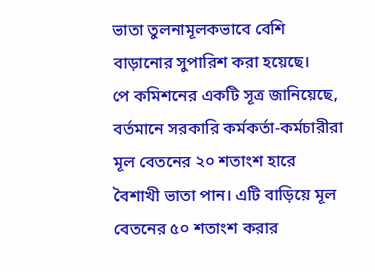ভাতা তুলনামূলকভাবে বেশি বাড়ানোর সুপারিশ করা হয়েছে।
পে কমিশনের একটি সূত্র জানিয়েছে, বর্তমানে সরকারি কর্মকর্তা-কর্মচারীরা মূল বেতনের ২০ শতাংশ হারে বৈশাখী ভাতা পান। এটি বাড়িয়ে মূল বেতনের ৫০ শতাংশ করার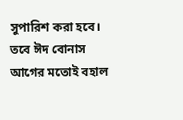সুপারিশ করা হবে। তবে ঈদ বোনাস আগের মতোই বহাল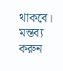থাকবে।
মন্তব্য করুন